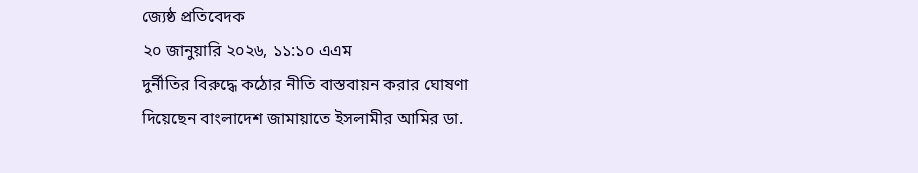জ্যেষ্ঠ প্রতিবেদক
২০ জানুয়ারি ২০২৬, ১১:১০ এএম
দুর্নীতির বিরুদ্ধে কঠোর নীতি বাস্তবায়ন করার ঘোষণা দিয়েছেন বাংলাদেশ জামায়াতে ইসলামীর আমির ডা.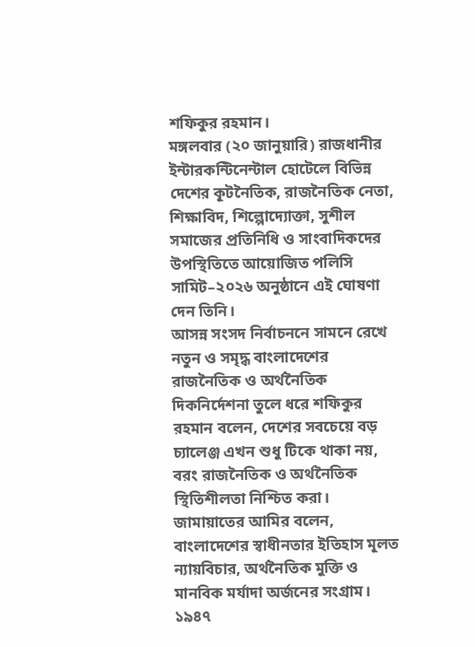শফিকুর রহমান।
মঙ্গলবার (২০ জানুয়ারি) রাজধানীর ইন্টারকন্টিনেন্টাল হোটেলে বিভিন্ন দেশের কূটনৈতিক, রাজনৈতিক নেতা, শিক্ষাবিদ, শিল্পোদ্যোক্তা, সুশীল সমাজের প্রতিনিধি ও সাংবাদিকদের উপস্থিতিতে আয়োজিত পলিসি সামিট–২০২৬ অনুষ্ঠানে এই ঘোষণা দেন তিনি।
আসন্ন সংসদ নির্বাচননে সামনে রেখে নতুন ও সমৃদ্ধ বাংলাদেশের রাজনৈতিক ও অর্থনৈতিক দিকনির্দেশনা তুলে ধরে শফিকুর রহমান বলেন, দেশের সবচেয়ে বড় চ্যালেঞ্জ এখন শুধু টিকে থাকা নয়, বরং রাজনৈতিক ও অর্থনৈতিক স্থিতিশীলতা নিশ্চিত করা।
জামায়াতের আমির বলেন, বাংলাদেশের স্বাধীনতার ইতিহাস মূলত ন্যায়বিচার, অর্থনৈতিক মুক্তি ও মানবিক মর্যাদা অর্জনের সংগ্রাম। ১৯৪৭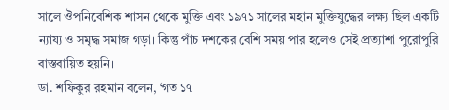সালে ঔপনিবেশিক শাসন থেকে মুক্তি এবং ১৯৭১ সালের মহান মুক্তিযুদ্ধের লক্ষ্য ছিল একটি ন্যায্য ও সমৃদ্ধ সমাজ গড়া। কিন্তু পাঁচ দশকের বেশি সময় পার হলেও সেই প্রত্যাশা পুরোপুরি বাস্তবায়িত হয়নি।
ডা. শফিকুর রহমান বলেন, ‘গত ১৭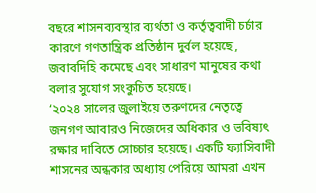বছরে শাসনব্যবস্থার ব্যর্থতা ও কর্তৃত্ববাদী চর্চার কারণে গণতান্ত্রিক প্রতিষ্ঠান দুর্বল হয়েছে, জবাবদিহি কমেছে এবং সাধারণ মানুষের কথা বলার সুযোগ সংকুচিত হয়েছে।
‘২০২৪ সালের জুলাইয়ে তরুণদের নেতৃত্বে জনগণ আবারও নিজেদের অধিকার ও ভবিষ্যৎ রক্ষার দাবিতে সোচ্চার হয়েছে। একটি ফ্যাসিবাদী শাসনের অন্ধকার অধ্যায় পেরিয়ে আমরা এখন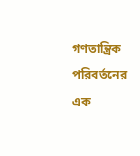গণতান্ত্রিক পরিবর্তনের এক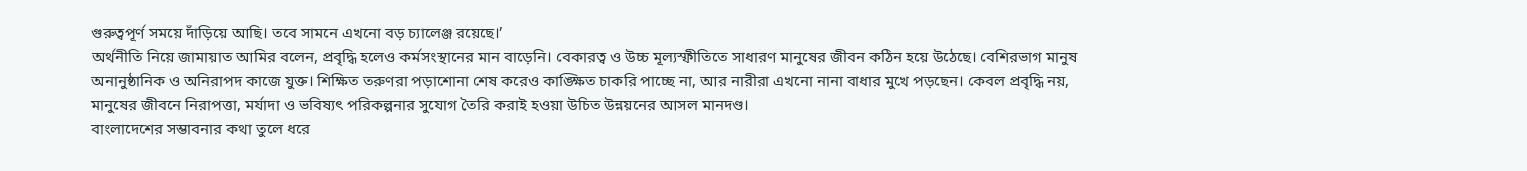গুরুত্বপূর্ণ সময়ে দাঁড়িয়ে আছি। তবে সামনে এখনো বড় চ্যালেঞ্জ রয়েছে।’
অর্থনীতি নিয়ে জামায়াত আমির বলেন, প্রবৃদ্ধি হলেও কর্মসংস্থানের মান বাড়েনি। বেকারত্ব ও উচ্চ মূল্যস্ফীতিতে সাধারণ মানুষের জীবন কঠিন হয়ে উঠেছে। বেশিরভাগ মানুষ অনানুষ্ঠানিক ও অনিরাপদ কাজে যুক্ত। শিক্ষিত তরুণরা পড়াশোনা শেষ করেও কাঙ্ক্ষিত চাকরি পাচ্ছে না, আর নারীরা এখনো নানা বাধার মুখে পড়ছেন। কেবল প্রবৃদ্ধি নয়, মানুষের জীবনে নিরাপত্তা, মর্যাদা ও ভবিষ্যৎ পরিকল্পনার সুযোগ তৈরি করাই হওয়া উচিত উন্নয়নের আসল মানদণ্ড।
বাংলাদেশের সম্ভাবনার কথা তুলে ধরে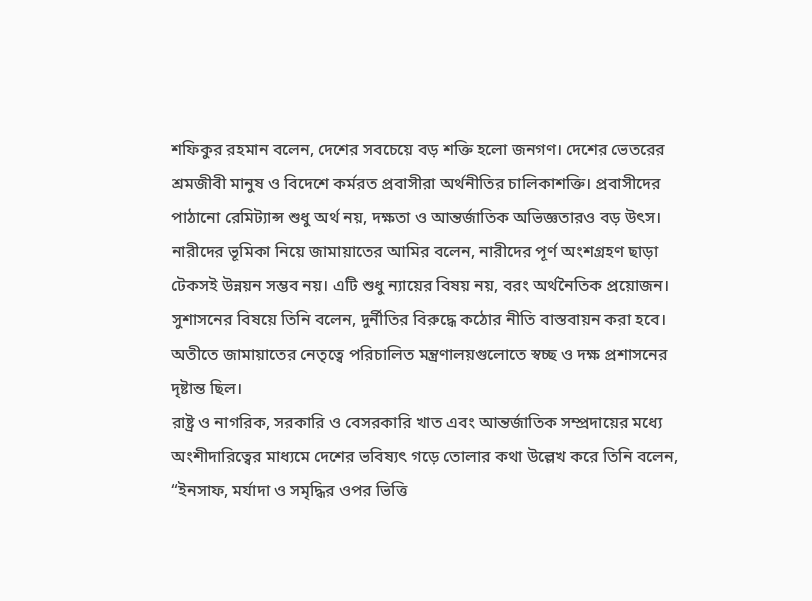শফিকুর রহমান বলেন, দেশের সবচেয়ে বড় শক্তি হলো জনগণ। দেশের ভেতরের শ্রমজীবী মানুষ ও বিদেশে কর্মরত প্রবাসীরা অর্থনীতির চালিকাশক্তি। প্রবাসীদের পাঠানো রেমিট্যান্স শুধু অর্থ নয়, দক্ষতা ও আন্তর্জাতিক অভিজ্ঞতারও বড় উৎস।
নারীদের ভূমিকা নিয়ে জামায়াতের আমির বলেন, নারীদের পূর্ণ অংশগ্রহণ ছাড়া টেকসই উন্নয়ন সম্ভব নয়। এটি শুধু ন্যায়ের বিষয় নয়, বরং অর্থনৈতিক প্রয়োজন।
সুশাসনের বিষয়ে তিনি বলেন, দুর্নীতির বিরুদ্ধে কঠোর নীতি বাস্তবায়ন করা হবে। অতীতে জামায়াতের নেতৃত্বে পরিচালিত মন্ত্রণালয়গুলোতে স্বচ্ছ ও দক্ষ প্রশাসনের দৃষ্টান্ত ছিল।
রাষ্ট্র ও নাগরিক, সরকারি ও বেসরকারি খাত এবং আন্তর্জাতিক সম্প্রদায়ের মধ্যে অংশীদারিত্বের মাধ্যমে দেশের ভবিষ্যৎ গড়ে তোলার কথা উল্লেখ করে তিনি বলেন, “ইনসাফ, মর্যাদা ও সমৃদ্ধির ওপর ভিত্তি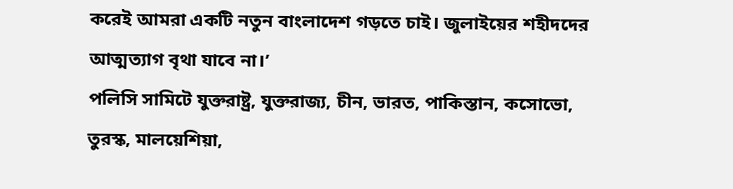করেই আমরা একটি নতুন বাংলাদেশ গড়তে চাই। জুলাইয়ের শহীদদের আত্মত্যাগ বৃথা যাবে না।’
পলিসি সামিটে যুক্তরাষ্ট্র, যুক্তরাজ্য, চীন, ভারত, পাকিস্তান, কসোভো, তুরস্ক, মালয়েশিয়া,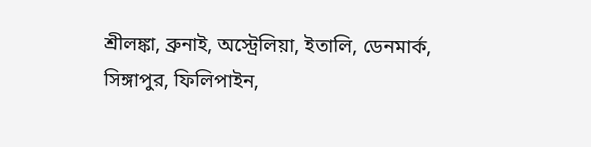শ্রীলঙ্কা, ব্রুনাই, অস্ট্রেলিয়া, ইতালি, ডেনমার্ক, সিঙ্গাপুর, ফিলিপাইন,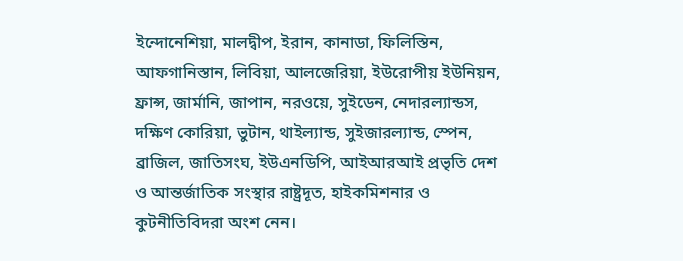ইন্দোনেশিয়া, মালদ্বীপ, ইরান, কানাডা, ফিলিস্তিন, আফগানিস্তান, লিবিয়া, আলজেরিয়া, ইউরোপীয় ইউনিয়ন, ফ্রান্স, জার্মানি, জাপান, নরওয়ে, সুইডেন, নেদারল্যান্ডস, দক্ষিণ কোরিয়া, ভুটান, থাইল্যান্ড, সুইজারল্যান্ড, স্পেন, ব্রাজিল, জাতিসংঘ, ইউএনডিপি, আইআরআই প্রভৃতি দেশ ও আন্তর্জাতিক সংস্থার রাষ্ট্রদূত, হাইকমিশনার ও কুটনীতিবিদরা অংশ নেন।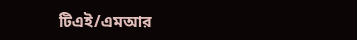টিএই/এমআর